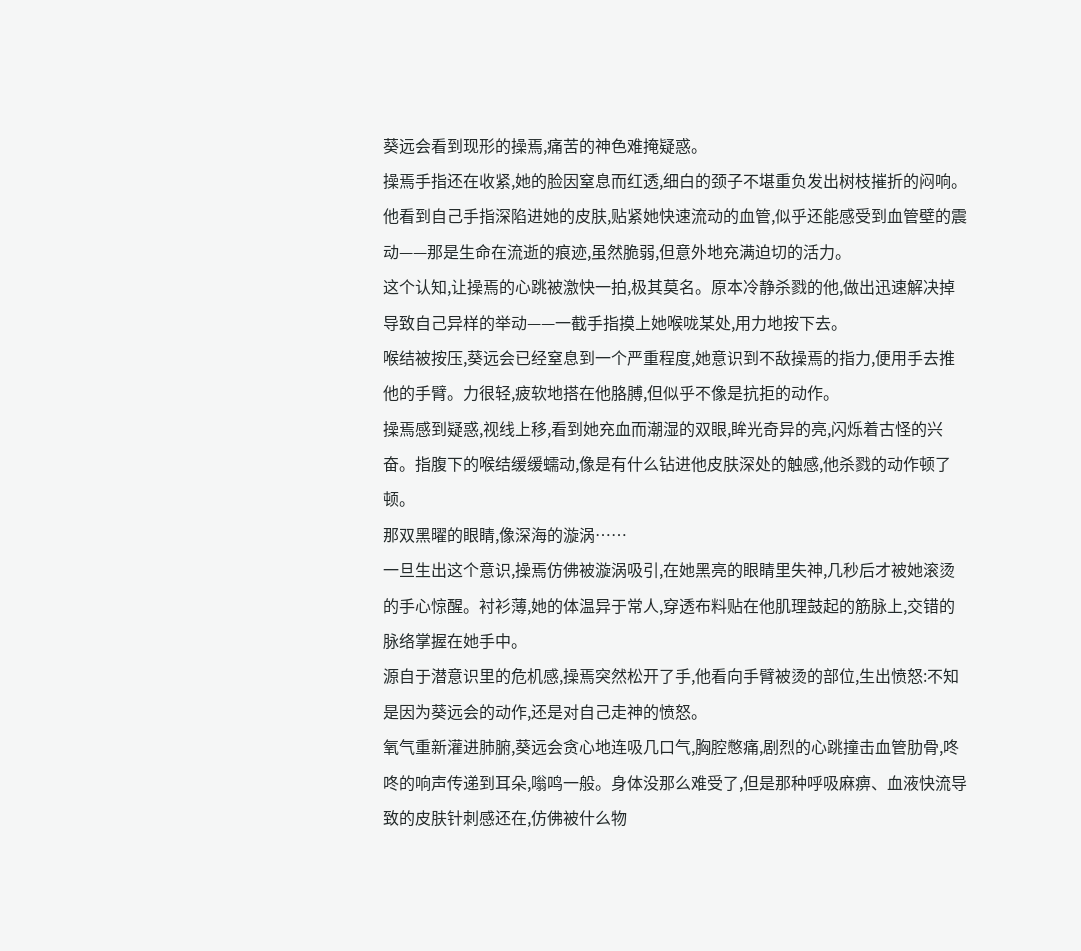葵远会看到现形的操焉,痛苦的神色难掩疑惑。
操焉手指还在收紧,她的脸因窒息而红透,细白的颈子不堪重负发出树枝摧折的闷响。他看到自己手指深陷进她的皮肤,贴紧她快速流动的血管,似乎还能感受到血管壁的震动——那是生命在流逝的痕迹,虽然脆弱,但意外地充满迫切的活力。
这个认知,让操焉的心跳被激快一拍,极其莫名。原本冷静杀戮的他,做出迅速解决掉导致自己异样的举动——一截手指摸上她喉咙某处,用力地按下去。
喉结被按压,葵远会已经窒息到一个严重程度,她意识到不敌操焉的指力,便用手去推他的手臂。力很轻,疲软地搭在他胳膊,但似乎不像是抗拒的动作。
操焉感到疑惑,视线上移,看到她充血而潮湿的双眼,眸光奇异的亮,闪烁着古怪的兴奋。指腹下的喉结缓缓蠕动,像是有什么钻进他皮肤深处的触感,他杀戮的动作顿了顿。
那双黑曜的眼睛,像深海的漩涡……
一旦生出这个意识,操焉仿佛被漩涡吸引,在她黑亮的眼睛里失神,几秒后才被她滚烫的手心惊醒。衬衫薄,她的体温异于常人,穿透布料贴在他肌理鼓起的筋脉上,交错的脉络掌握在她手中。
源自于潜意识里的危机感,操焉突然松开了手,他看向手臂被烫的部位,生出愤怒:不知是因为葵远会的动作,还是对自己走神的愤怒。
氧气重新灌进肺腑,葵远会贪心地连吸几口气,胸腔憋痛,剧烈的心跳撞击血管肋骨,咚咚的响声传递到耳朵,嗡鸣一般。身体没那么难受了,但是那种呼吸麻痹、血液快流导致的皮肤针刺感还在,仿佛被什么物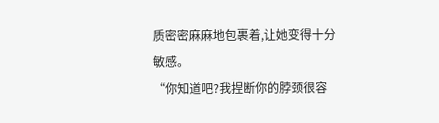质密密麻麻地包裹着,让她变得十分敏感。
“你知道吧?我捏断你的脖颈很容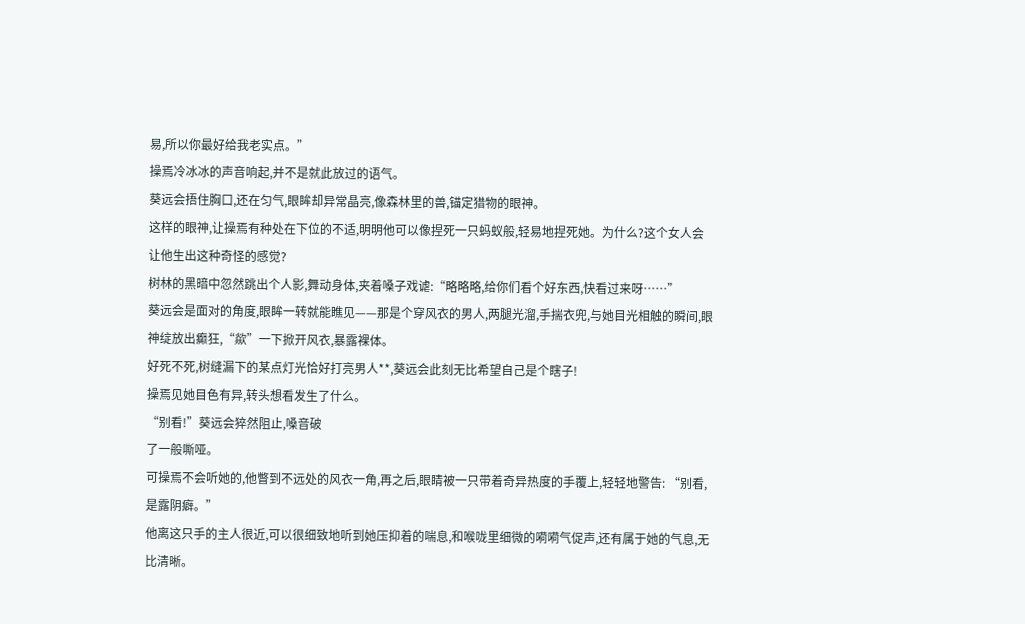易,所以你最好给我老实点。”
操焉冷冰冰的声音响起,并不是就此放过的语气。
葵远会捂住胸口,还在匀气,眼眸却异常晶亮,像森林里的兽,锚定猎物的眼神。
这样的眼神,让操焉有种处在下位的不适,明明他可以像捏死一只蚂蚁般,轻易地捏死她。为什么?这个女人会让他生出这种奇怪的感觉?
树林的黑暗中忽然跳出个人影,舞动身体,夹着嗓子戏谑:“略略略,给你们看个好东西,快看过来呀……”
葵远会是面对的角度,眼眸一转就能瞧见——那是个穿风衣的男人,两腿光溜,手揣衣兜,与她目光相触的瞬间,眼神绽放出癫狂,“歘”一下掀开风衣,暴露裸体。
好死不死,树缝漏下的某点灯光恰好打亮男人**,葵远会此刻无比希望自己是个瞎子!
操焉见她目色有异,转头想看发生了什么。
“别看!”葵远会猝然阻止,嗓音破
了一般嘶哑。
可操焉不会听她的,他瞥到不远处的风衣一角,再之后,眼睛被一只带着奇异热度的手覆上,轻轻地警告: “别看,是露阴癖。”
他离这只手的主人很近,可以很细致地听到她压抑着的喘息,和喉咙里细微的嗬嗬气促声,还有属于她的气息,无比清晰。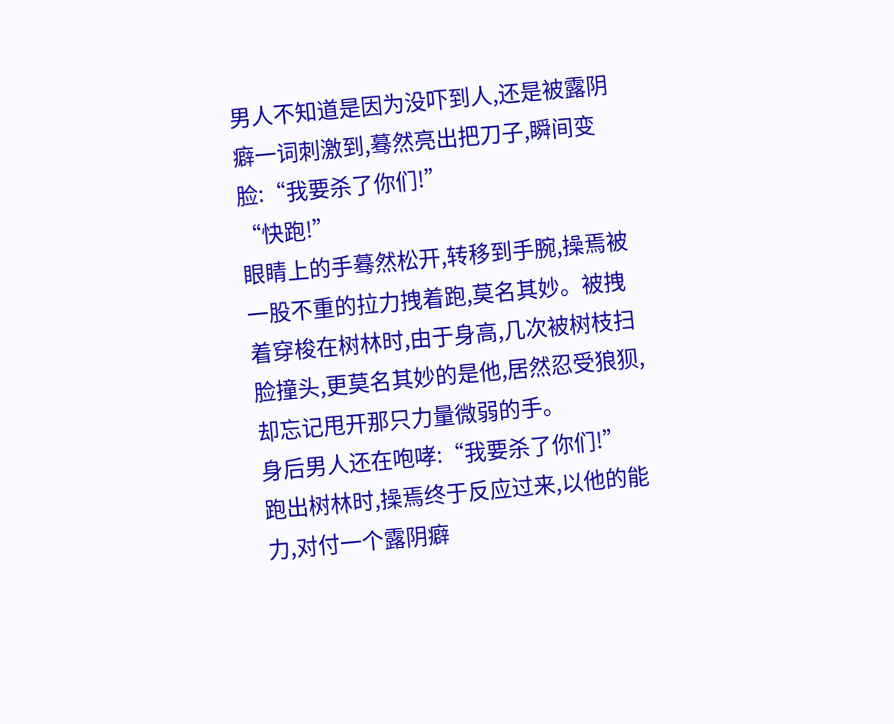男人不知道是因为没吓到人,还是被露阴癖一词刺激到,蓦然亮出把刀子,瞬间变脸:“我要杀了你们!”
“快跑!”
眼睛上的手蓦然松开,转移到手腕,操焉被一股不重的拉力拽着跑,莫名其妙。被拽着穿梭在树林时,由于身高,几次被树枝扫脸撞头,更莫名其妙的是他,居然忍受狼狈,却忘记甩开那只力量微弱的手。
身后男人还在咆哮:“我要杀了你们!”
跑出树林时,操焉终于反应过来,以他的能力,对付一个露阴癖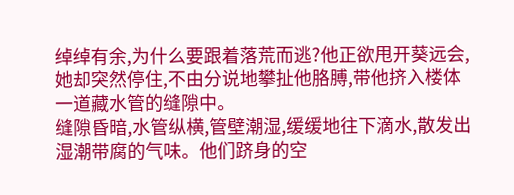绰绰有余,为什么要跟着落荒而逃?他正欲甩开葵远会,她却突然停住,不由分说地攀扯他胳膊,带他挤入楼体一道藏水管的缝隙中。
缝隙昏暗,水管纵横,管壁潮湿,缓缓地往下滴水,散发出湿潮带腐的气味。他们跻身的空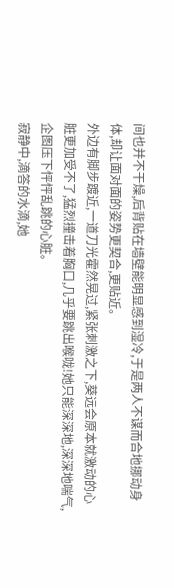间也并不干燥,后背贴在墙壁能明显感到湿冷,于是两人不谋而合地挪动身体,却让面对面的姿势更契合,更贴近。
外边有脚步踱近,一道刀光霍然晃过,紧张刺激之下,葵远会原本就激动的心脏更加受不了,猛烈撞击着胸口,几乎要跳出喉咙!她只能深深地,深深地喘气,企图压下怦怦乱跳的心脏。
寂静中,滴答的水滴,她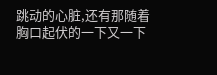跳动的心脏,还有那随着胸口起伏的一下又一下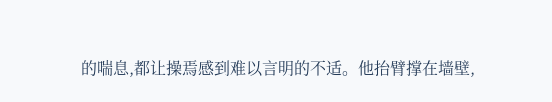的喘息,都让操焉感到难以言明的不适。他抬臂撑在墙壁,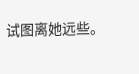试图离她远些。